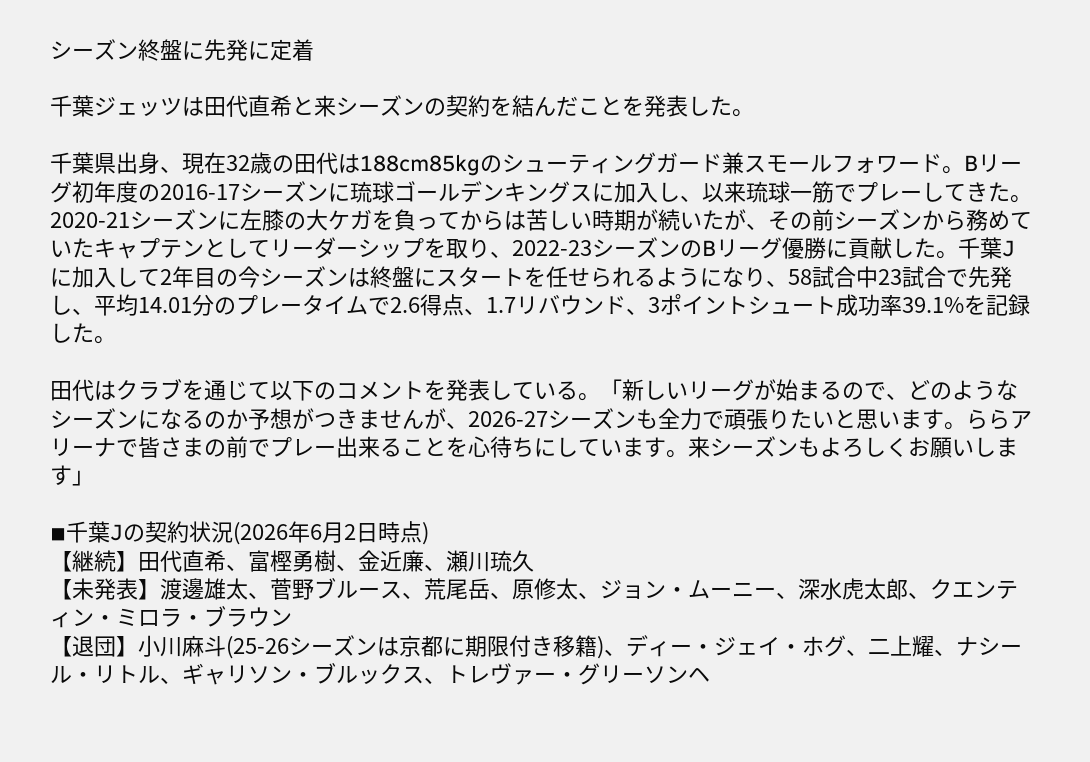シーズン終盤に先発に定着

千葉ジェッツは田代直希と来シーズンの契約を結んだことを発表した。

千葉県出身、現在32歳の田代は188cm85kgのシューティングガード兼スモールフォワード。Bリーグ初年度の2016-17シーズンに琉球ゴールデンキングスに加入し、以来琉球一筋でプレーしてきた。2020-21シーズンに左膝の大ケガを負ってからは苦しい時期が続いたが、その前シーズンから務めていたキャプテンとしてリーダーシップを取り、2022-23シーズンのBリーグ優勝に貢献した。千葉Jに加入して2年目の今シーズンは終盤にスタートを任せられるようになり、58試合中23試合で先発し、平均14.01分のプレータイムで2.6得点、1.7リバウンド、3ポイントシュート成功率39.1%を記録した。

田代はクラブを通じて以下のコメントを発表している。「新しいリーグが始まるので、どのようなシーズンになるのか予想がつきませんが、2026-27シーズンも全力で頑張りたいと思います。ららアリーナで皆さまの前でプレー出来ることを心待ちにしています。来シーズンもよろしくお願いします」

◾千葉Jの契約状況(2026年6月2日時点)
【継続】田代直希、富樫勇樹、金近廉、瀬川琉久
【未発表】渡邊雄太、菅野ブルース、荒尾岳、原修太、ジョン・ムーニー、深水虎太郎、クエンティン・ミロラ・ブラウン
【退団】小川麻斗(25-26シーズンは京都に期限付き移籍)、ディー・ジェイ・ホグ、二上耀、ナシール・リトル、ギャリソン・ブルックス、トレヴァー・グリーソンヘ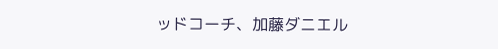ッドコーチ、加藤ダニエル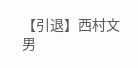【引退】西村文男